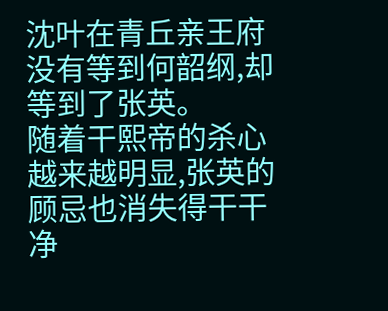沈叶在青丘亲王府没有等到何韶纲,却等到了张英。
随着干熙帝的杀心越来越明显,张英的顾忌也消失得干干净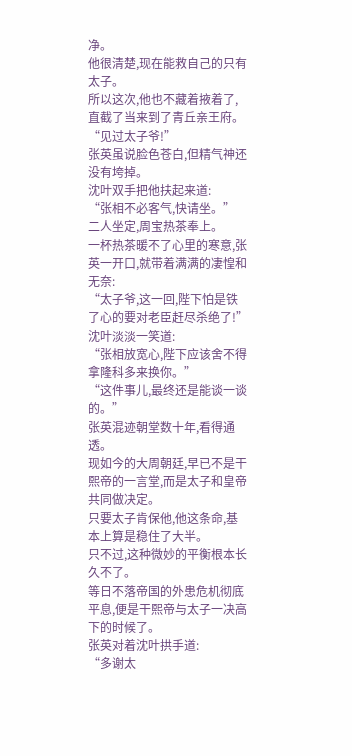净。
他很清楚,现在能救自己的只有太子。
所以这次,他也不藏着掖着了,直截了当来到了青丘亲王府。
“见过太子爷!”
张英虽说脸色苍白,但精气神还没有垮掉。
沈叶双手把他扶起来道:
“张相不必客气,快请坐。”
二人坐定,周宝热茶奉上。
一杯热茶暖不了心里的寒意,张英一开口,就带着满满的凄惶和无奈:
“太子爷,这一回,陛下怕是铁了心的要对老臣赶尽杀绝了!”
沈叶淡淡一笑道:
“张相放宽心,陛下应该舍不得拿隆科多来换你。”
“这件事儿,最终还是能谈一谈的。”
张英混迹朝堂数十年,看得通透。
现如今的大周朝廷,早已不是干熙帝的一言堂,而是太子和皇帝共同做决定。
只要太子肯保他,他这条命,基本上算是稳住了大半。
只不过,这种微妙的平衡根本长久不了。
等日不落帝国的外患危机彻底平息,便是干熙帝与太子一决高下的时候了。
张英对着沈叶拱手道:
“多谢太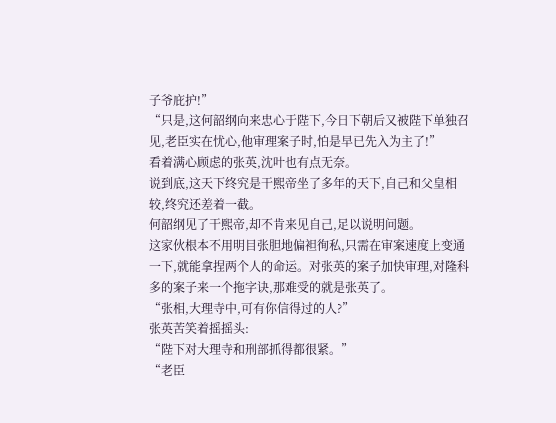子爷庇护!”
“只是,这何韶纲向来忠心于陛下,今日下朝后又被陛下单独召见,老臣实在忧心,他审理案子时,怕是早已先入为主了!”
看着满心顾虑的张英,沈叶也有点无奈。
说到底,这天下终究是干熙帝坐了多年的天下,自己和父皇相较,终究还差着一截。
何韶纲见了干熙帝,却不肯来见自己,足以说明问题。
这家伙根本不用明目张胆地偏袒徇私,只需在审案速度上变通一下,就能拿捏两个人的命运。对张英的案子加快审理,对隆科多的案子来一个拖字诀,那难受的就是张英了。
“张相,大理寺中,可有你信得过的人?”
张英苦笑着摇摇头:
“陛下对大理寺和刑部抓得都很紧。”
“老臣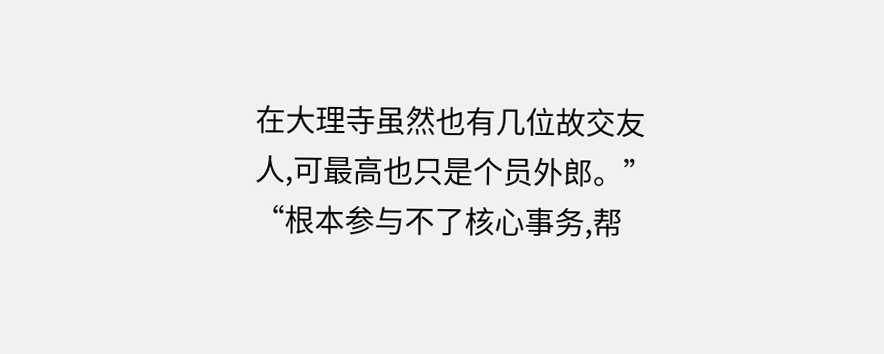在大理寺虽然也有几位故交友人,可最高也只是个员外郎。”
“根本参与不了核心事务,帮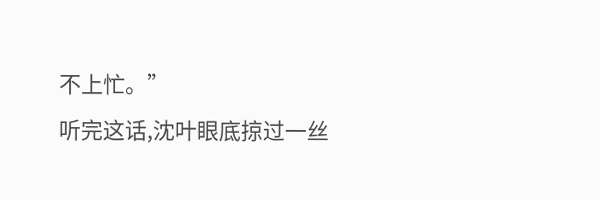不上忙。”
听完这话,沈叶眼底掠过一丝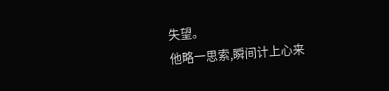失望。
他略一思索,瞬间计上心来